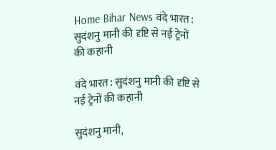Home Bihar News वंदे भारत: सुदंशनु मानी की दृष्टि से नई ट्रेनों की कहानी

वंदे भारत: सुदंशनु मानी की दृष्टि से नई ट्रेनों की कहानी

सुदंशनु मानी,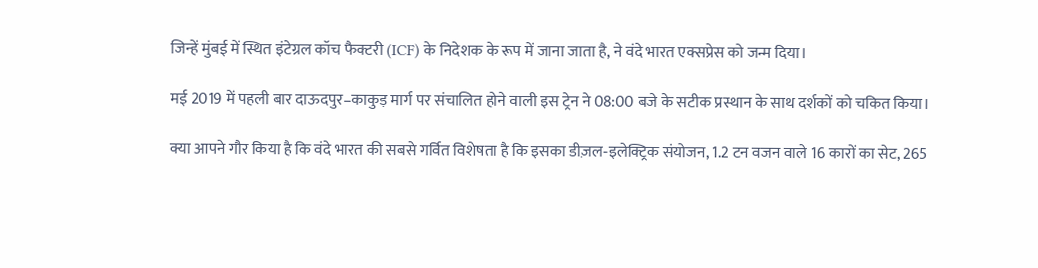जिन्हें मुंबई में स्थित इंटेग्रल कॉच फैक्टरी (ICF) के निदेशक के रूप में जाना जाता है, ने वंदे भारत एक्सप्रेस को जन्म दिया।

मई 2019 में पहली बार दाऊदपुर–काकुड़ मार्ग पर संचालित होने वाली इस ट्रेन ने 08:00 बजे के सटीक प्रस्थान के साथ दर्शकों को चकित किया।

क्या आपने गौर किया है कि वंदे भारत की सबसे गर्वित विशेषता है कि इसका डीज़ल‑इलेक्ट्रिक संयोजन, 1.2 टन वजन वाले 16 कारों का सेट, 265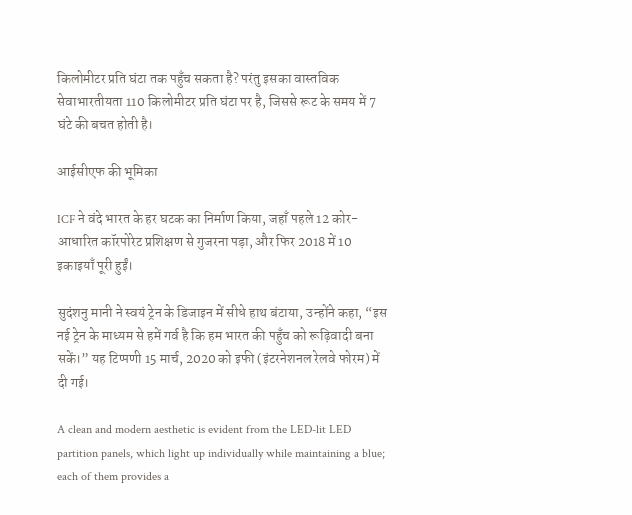किलोमीटर प्रति घंटा तक पहुँच सकता है? परंतु इसका वास्तविक सेवाभारतीयता 110 किलोमीटर प्रति घंटा पर है, जिससे रूट के समय में 7 घंटे की बचत होती है।

आईसीएफ की भूमिका

ICF ने वंदे भारत के हर घटक का निर्माण किया, जहाँ पहले 12 कोर-आधारित कॉरपोरेट प्रशिक्षण से गुजरना पड़ा, और फिर 2018 में 10 इकाइयाँ पूरी हुईं।

सुदंशनु मानी ने स्वयं ट्रेन के डिजाइन में सीधे हाथ बंटाया, उन्होंने कहा, “इस नई ट्रेन के माध्यम से हमें गर्व है कि हम भारत की पहुँच को रूढ़िवादी बना सकें।” यह टिप्पणी 15 मार्च, 2020 को इफी (इंटरनेशनल रेलवे फोरम) में दी गई।

A clean and modern aesthetic is evident from the LED-lit LED partition panels, which light up individually while maintaining a blue; each of them provides a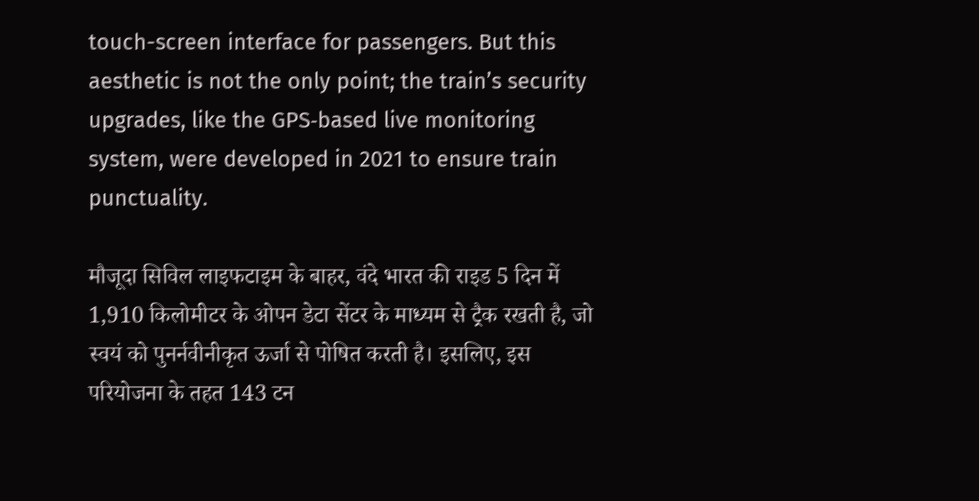touch-screen interface for passengers. But this aesthetic is not the only point; the train’s security upgrades, like the GPS‑based live monitoring system, were developed in 2021 to ensure train punctuality.

मौजूदा सिविल लाइफटाइम के बाहर, वंदे भारत की राइड 5 दिन में 1,910 किलोमीटर के ओपन डेटा सेंटर के माध्यम से ट्रैक रखती है, जो स्वयं को पुनर्नवीनीकृत ऊर्जा से पोषित करती है। इसलिए, इस परियोजना के तहत 143 टन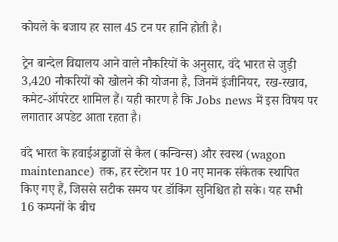कोयले के बजाय हर साल 45 टन पर हानि होती है।

ट्रेन बान्देल विद्यालय आने वाले नौकरियों के अनुसार, वंदे भारत से जुड़ी 3,420 नौकरियों को खोलने की योजना है, जिनमें इंजीनियर, रख-रखाव, कमेट-ऑपरेटर शामिल हैं। यही कारण है कि Jobs news में इस विषय पर लगातार अपडेट आता रहता है।

वंदे भारत के हवाईअड्डाजों से कैल (कन्विन्स) और स्वस्थ (wagon maintenance) तक, हर स्टेशन पर 10 नए मानक संकेतक स्थापित किए गए हैं, जिससे सटीक समय पर डॉकिंग सुनिश्चित हो सके। यह सभी 16 कम्पनों के बीच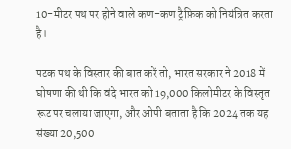10-मीटर पथ पर होने वाले कण-कण ट्रैफ़िक को नियंत्रित करता है।

पटक पथ के विस्तार की बात करें तो, भारत सरकार ने 2018 में घोषणा की थी कि वंदे भारत को 19,000 किलोमीटर के विस्तृत रूट पर चलाया जाएगा, और ओपी बताता है कि 2024 तक यह संख्या 20,500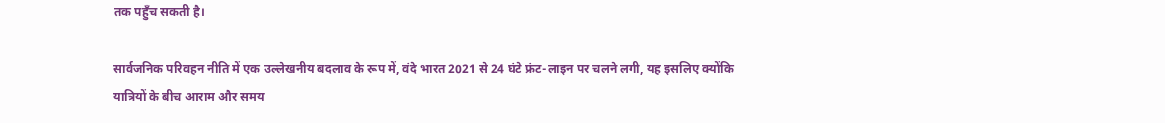तक पहुँच सकती है।

सार्वजनिक परिवहन नीति में एक उल्लेखनीय बदलाव के रूप में, वंदे भारत 2021 से 24 घंटे फ्रंट-लाइन पर चलने लगी, यह इसलिए क्योंकि यात्रियों के बीच आराम और समय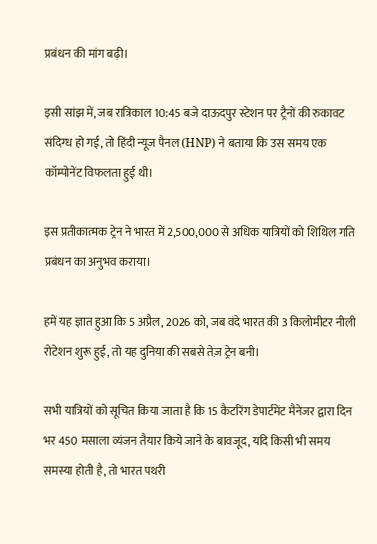प्रबंधन की मांग बढ़ी।

इसी सांझ में, जब रात्रिकाल 10:45 बजे दाऊदपुर स्टेशन पर ट्रैनों की रुकावट संदिग्ध हो गई, तो हिंदी न्यूज पैनल (HNP) ने बताया कि उस समय एक कॉम्पोनेंट विफलता हुई थी।

इस प्रतीकात्मक ट्रेन ने भारत में 2,500,000 से अधिक यात्रियों को शिथिल गति प्रबंधन का अनुभव कराया।

हमें यह ज्ञात हुआ कि 5 अप्रैल, 2026 को, जब वंदे भारत की 3 किलोमीटर नीली रोटेशन शुरू हुई, तो यह दुनिया की सबसे तेज़ ट्रेन बनी।

सभी यात्रियों को सूचित किया जाता है कि 15 कैटरिंग डेपार्टमेंट मैनेजर द्वारा दिन भर 450 मसाला व्यंजन तैयार किये जाने के बावजूद, यदि किसी भी समय समस्या होती है, तो भारत पथरी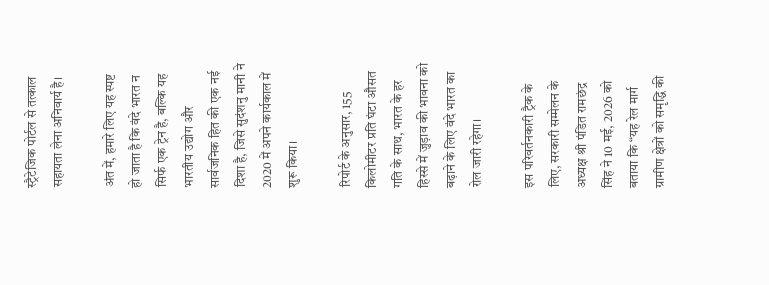स्ट्रैटेजिक पोर्टल से तत्काल सहायता लेना अनिवार्य है।

अंत में, हमारे लिए यह स्पष्ट हो जाता है कि वंदे भारत न सिर्फ एक ट्रेन है, बल्कि यह भारतीय उद्योग और सार्वजनिक हित की एक नई दिशा है, जिसे सुदंशनु मानी ने 2020 में अपने कार्यकाल में शुरू किया।

रिपोर्ट के अनुसार, 155 किलोमीटर प्रति घंटा औसत गति के साथ, भारत के हर हिस्से में जुड़ाव की भावना को बढ़ाने के लिए वंदे भारत का रोल जारी रहेगा।

इस परिवर्तनकारी ट्रैक के लिए, सरकारी सम्मेलन के अध्यक्ष श्री पंडित रामछंद्र सिंह ने 10 मई, 2026 को बताया कि “यह रेल मार्ग ग्रामीण क्षेत्रों को समृद्धि की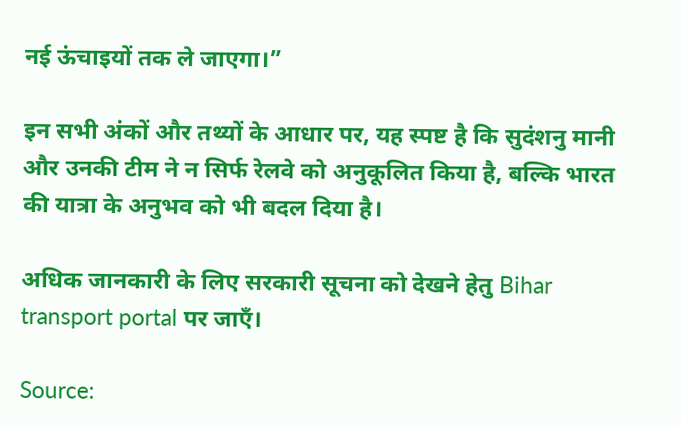नई ऊंचाइयों तक ले जाएगा।”

इन सभी अंकों और तथ्यों के आधार पर, यह स्पष्ट है कि सुदंशनु मानी और उनकी टीम ने न सिर्फ रेलवे को अनुकूलित किया है, बल्कि भारत की यात्रा के अनुभव को भी बदल दिया है।

अधिक जानकारी के लिए सरकारी सूचना को देखने हेतु Bihar transport portal पर जाएँ।

Source: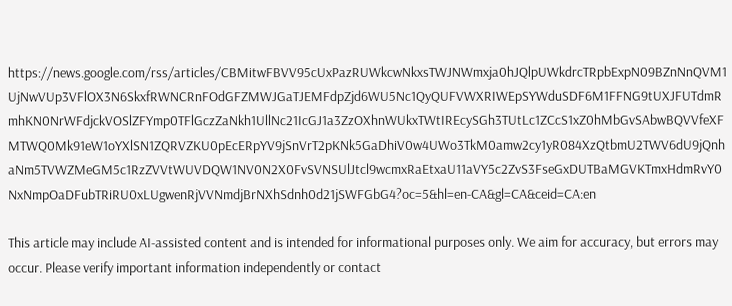https://news.google.com/rss/articles/CBMitwFBVV95cUxPazRUWkcwNkxsTWJNWmxja0hJQlpUWkdrcTRpbExpN09BZnNnQVM1UjNwVUp3VFlOX3N6SkxfRWNCRnFOdGFZMWJGaTJEMFdpZjd6WU5Nc1QyQUFVWXRIWEpSYWduSDF6M1FFNG9tUXJFUTdmRmhKN0NrWFdjckVOSlZFYmp0TFlGczZaNkh1UllNc21IcGJ1a3ZzOXhnWUkxTWtIREcySGh3TUtLc1ZCcS1xZ0hMbGvSAbwBQVVfeXFMTWQ0Mk91eW1oYXlSN1ZQRVZKU0pEcERpYV9jSnVrT2pKNk5GaDhiV0w4UWo3TkM0amw2cy1yR084XzQtbmU2TWV6dU9jQnhaNm5TVWZMeGM5c1RzZVVtWUVDQW1NV0N2X0FvSVNSUlJtcl9wcmxRaEtxaU11aVY5c2ZvS3FseGxDUTBaMGVKTmxHdmRvY0NxNmpOaDFubTRiRU0xLUgwenRjVVNmdjBrNXhSdnh0d21jSWFGbG4?oc=5&hl=en-CA&gl=CA&ceid=CA:en

This article may include AI-assisted content and is intended for informational purposes only. We aim for accuracy, but errors may occur. Please verify important information independently or contact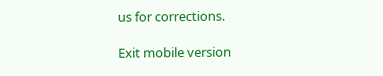us for corrections.

Exit mobile version